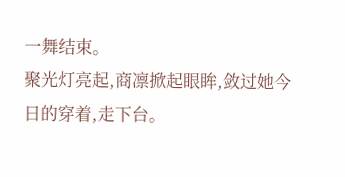一舞结束。
聚光灯亮起,商凛掀起眼眸,敛过她今日的穿着,走下台。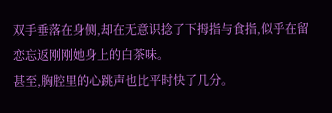双手垂落在身侧,却在无意识捻了下拇指与食指,似乎在留恋忘返刚刚她身上的白茶味。
甚至,胸腔里的心跳声也比平时快了几分。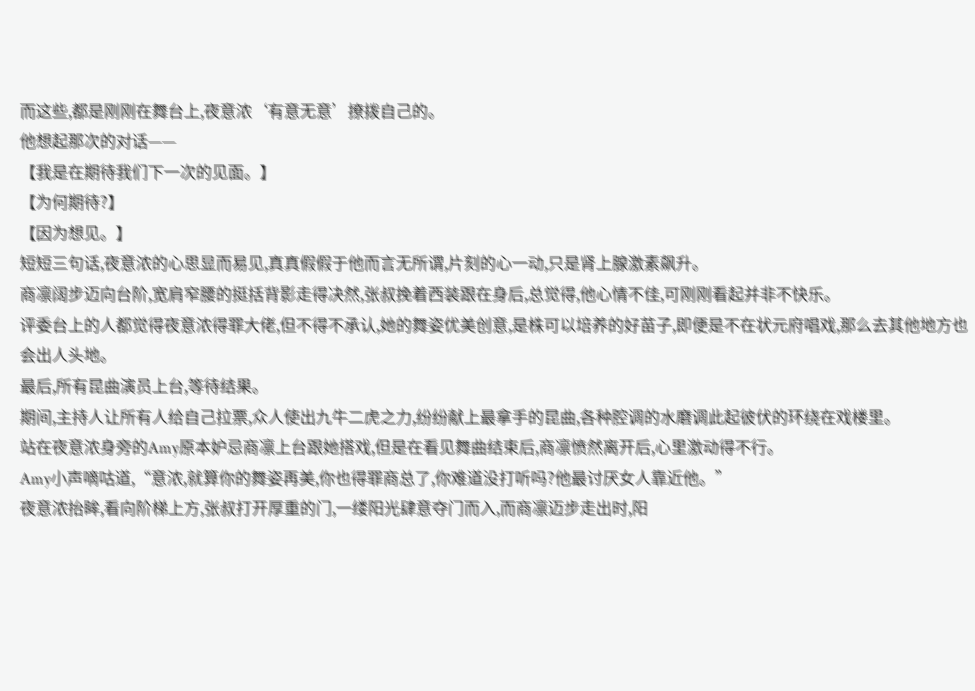而这些,都是刚刚在舞台上,夜意浓‘有意无意’撩拨自己的。
他想起那次的对话——
【我是在期待我们下一次的见面。】
【为何期待?】
【因为想见。】
短短三句话,夜意浓的心思显而易见,真真假假于他而言无所谓,片刻的心一动,只是肾上腺激素飙升。
商凛阔步迈向台阶,宽肩窄腰的挺括背影走得决然,张叔挽着西装跟在身后,总觉得,他心情不佳,可刚刚看起并非不快乐。
评委台上的人都觉得夜意浓得罪大佬,但不得不承认,她的舞姿优美创意,是株可以培养的好苗子,即便是不在状元府唱戏,那么去其他地方也会出人头地。
最后,所有昆曲演员上台,等待结果。
期间,主持人让所有人给自己拉票,众人使出九牛二虎之力,纷纷献上最拿手的昆曲,各种腔调的水磨调此起彼伏的环绕在戏楼里。
站在夜意浓身旁的Amy原本妒忌商凛上台跟她搭戏,但是在看见舞曲结束后,商凛愤然离开后,心里激动得不行。
Amy小声嘀咕道,“意浓,就算你的舞姿再美,你也得罪商总了,你难道没打听吗?他最讨厌女人靠近他。”
夜意浓抬眸,看向阶梯上方,张叔打开厚重的门,一缕阳光肆意夺门而入,而商凛迈步走出时,阳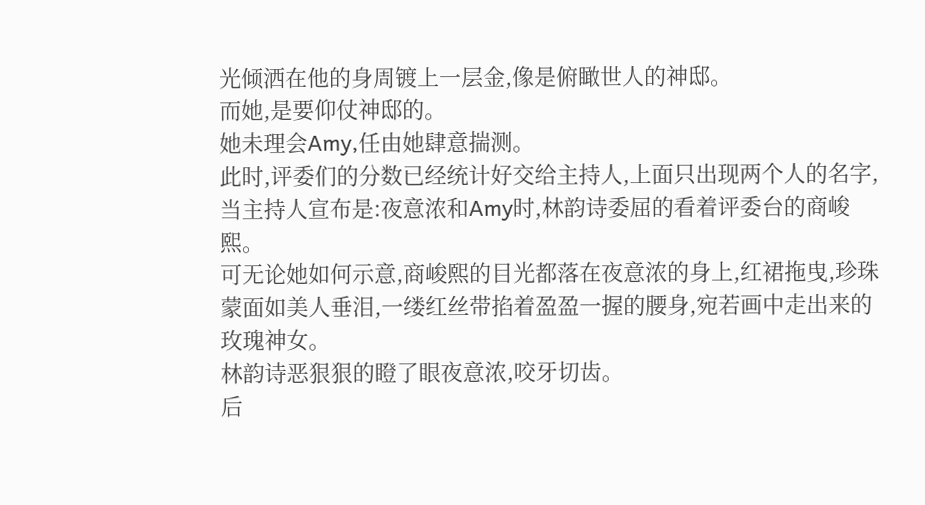光倾洒在他的身周镀上一层金,像是俯瞰世人的神邸。
而她,是要仰仗神邸的。
她未理会Amy,任由她肆意揣测。
此时,评委们的分数已经统计好交给主持人,上面只出现两个人的名字,当主持人宣布是:夜意浓和Amy时,林韵诗委屈的看着评委台的商峻熙。
可无论她如何示意,商峻熙的目光都落在夜意浓的身上,红裙拖曳,珍珠蒙面如美人垂泪,一缕红丝带掐着盈盈一握的腰身,宛若画中走出来的玫瑰神女。
林韵诗恶狠狠的瞪了眼夜意浓,咬牙切齿。
后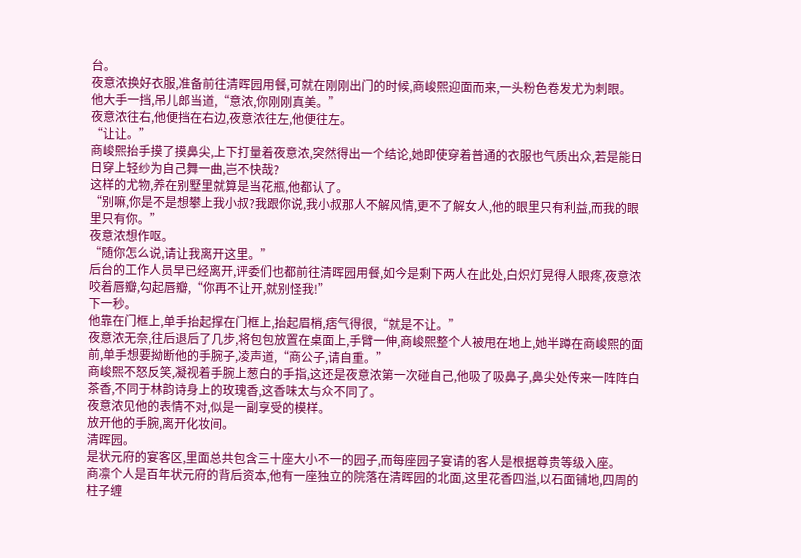台。
夜意浓换好衣服,准备前往清晖园用餐,可就在刚刚出门的时候,商峻熙迎面而来,一头粉色卷发尤为刺眼。
他大手一挡,吊儿郎当道,“意浓,你刚刚真美。”
夜意浓往右,他便挡在右边,夜意浓往左,他便往左。
“让让。”
商峻熙抬手摸了摸鼻尖,上下打量着夜意浓,突然得出一个结论,她即使穿着普通的衣服也气质出众,若是能日日穿上轻纱为自己舞一曲,岂不快哉?
这样的尤物,养在别墅里就算是当花瓶,他都认了。
“别嘛,你是不是想攀上我小叔?我跟你说,我小叔那人不解风情,更不了解女人,他的眼里只有利益,而我的眼里只有你。”
夜意浓想作呕。
“随你怎么说,请让我离开这里。”
后台的工作人员早已经离开,评委们也都前往清晖园用餐,如今是剩下两人在此处,白炽灯晃得人眼疼,夜意浓咬着唇瓣,勾起唇瓣,“你再不让开,就别怪我!”
下一秒。
他靠在门框上,单手抬起撑在门框上,抬起眉梢,痞气得很,“就是不让。”
夜意浓无奈,往后退后了几步,将包包放置在桌面上,手臂一伸,商峻熙整个人被甩在地上,她半蹲在商峻熙的面前,单手想要拗断他的手腕子,凌声道,“商公子,请自重。”
商峻熙不怒反笑,凝视着手腕上葱白的手指,这还是夜意浓第一次碰自己,他吸了吸鼻子,鼻尖处传来一阵阵白茶香,不同于林韵诗身上的玫瑰香,这香味太与众不同了。
夜意浓见他的表情不对,似是一副享受的模样。
放开他的手腕,离开化妆间。
清晖园。
是状元府的宴客区,里面总共包含三十座大小不一的园子,而每座园子宴请的客人是根据尊贵等级入座。
商凛个人是百年状元府的背后资本,他有一座独立的院落在清晖园的北面,这里花香四溢,以石面铺地,四周的柱子缠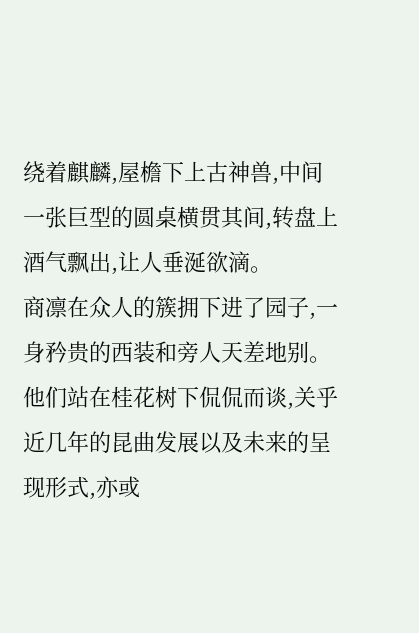绕着麒麟,屋檐下上古神兽,中间一张巨型的圆桌横贯其间,转盘上酒气飘出,让人垂涎欲滴。
商凛在众人的簇拥下进了园子,一身矜贵的西装和旁人天差地别。
他们站在桂花树下侃侃而谈,关乎近几年的昆曲发展以及未来的呈现形式,亦或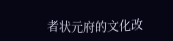者状元府的文化改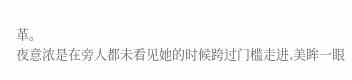革。
夜意浓是在旁人都未看见她的时候跨过门槛走进,美眸一眼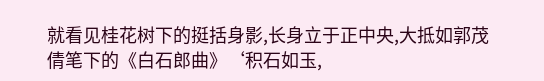就看见桂花树下的挺括身影,长身立于正中央,大抵如郭茂倩笔下的《白石郎曲》‘积石如玉,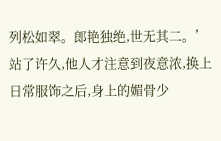列松如翠。郎艳独绝,世无其二。’
站了许久,他人才注意到夜意浓,换上日常服饰之后,身上的媚骨少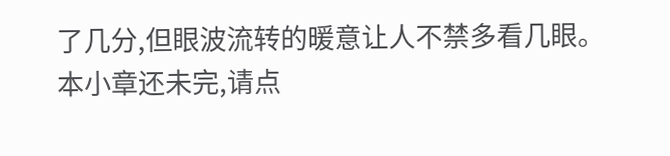了几分,但眼波流转的暖意让人不禁多看几眼。
本小章还未完,请点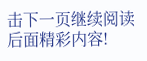击下一页继续阅读后面精彩内容!